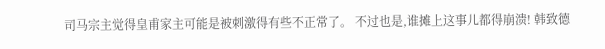司马宗主觉得皇甫家主可能是被刺激得有些不正常了。 不过也是,谁摊上这事儿都得崩溃! 韩致德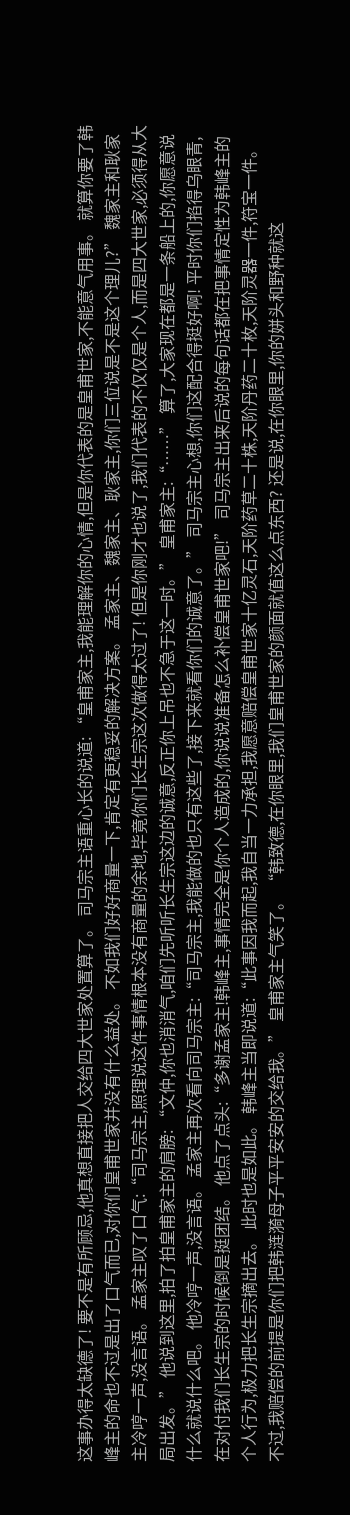这事办得太缺德了! 要不是有所顾忌,他真想直接把人交给四大世家处置算了。 司马宗主语重心长的说道: “皇甫家主,我能理解你的心情,但是你代表的是皇甫世家,不能意气用事。 就算你要了韩峰主的命也不过是出了口气而已,对你们皇甫世家并没有什么益处。 不如我们好好商量一下,肯定有更稳妥的解决方案。 孟家主、魏家主、耿家主,你们三位说是不是这个理儿?” 魏家主和耿家主冷哼一声,没言语。 孟家主叹了口气:“司马宗主,照理说这件事情根本没有商量的余地,毕竟你们长生宗这次做得太过了! 但是你刚才也说了,我们代表的不仅仅是个人,而是四大世家,必须得从大局出发。” 他说到这里,拍了拍皇甫家主的肩膀: “文仲,你也消消气,咱们先听听长生宗这边的诚意,反正你上吊也不急于这一时。” 皇甫家主:“……” 算了,大家现在都是一条船上的,你愿意说什么就说什么吧。 他冷哼一声,没言语。 孟家主再次看向司马宗主:“司马宗主,我能做的也只有这些了,接下来就看你们的诚意了。” 司马宗主心想,你们这配合得挺好啊! 平时你们掐得乌眼青,在对付我们长生宗的时候倒是挺团结。 他点了点头:“多谢孟家主!韩峰主,事情完全是你个人造成的,你说说准备怎么补偿皇甫世家吧!” 司马宗主出来后说的每句话都在把事情定性为韩峰主的个人行为,极力把长生宗摘出去。 此时也是如此。 韩峰主当即说道:“此事因我而起,我自当一力承担,我愿意赔偿皇甫世家十亿灵石,天阶药草二十株,天阶丹药二十枚,天阶灵器一件,符宝一件。 不过,我赔偿的前提是你们把韩涟漪母子平平安安的交给我。” 皇甫家主气笑了。 “韩致德,在你眼里,我们皇甫世家的颜面就值这么点东西? 还是说,在你眼里,你的姘头和野种就这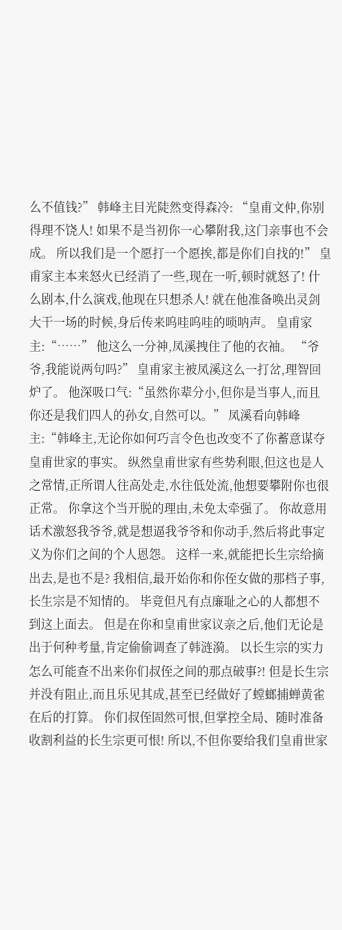么不值钱?” 韩峰主目光陡然变得森冷: “皇甫文仲,你别得理不饶人! 如果不是当初你一心攀附我,这门亲事也不会成。 所以我们是一个愿打一个愿挨,都是你们自找的!” 皇甫家主本来怒火已经消了一些,现在一听,顿时就怒了! 什么剧本,什么演戏,他现在只想杀人! 就在他准备唤出灵剑大干一场的时候,身后传来呜哇呜哇的唢呐声。 皇甫家主:“……” 他这么一分神,凤溪拽住了他的衣袖。 “爷爷,我能说两句吗?” 皇甫家主被凤溪这么一打岔,理智回炉了。 他深吸口气:“虽然你辈分小,但你是当事人,而且你还是我们四人的孙女,自然可以。” 凤溪看向韩峰主:“韩峰主,无论你如何巧言令色也改变不了你蓄意谋夺皇甫世家的事实。 纵然皇甫世家有些势利眼,但这也是人之常情,正所谓人往高处走,水往低处流,他想要攀附你也很正常。 你拿这个当开脱的理由,未免太牵强了。 你故意用话术激怒我爷爷,就是想逼我爷爷和你动手,然后将此事定义为你们之间的个人恩怨。 这样一来,就能把长生宗给摘出去,是也不是? 我相信,最开始你和你侄女做的那档子事,长生宗是不知情的。 毕竟但凡有点廉耻之心的人都想不到这上面去。 但是在你和皇甫世家议亲之后,他们无论是出于何种考量,肯定偷偷调查了韩涟漪。 以长生宗的实力怎么可能查不出来你们叔侄之间的那点破事?! 但是长生宗并没有阻止,而且乐见其成,甚至已经做好了螳螂捕蝉黄雀在后的打算。 你们叔侄固然可恨,但掌控全局、随时准备收割利益的长生宗更可恨! 所以,不但你要给我们皇甫世家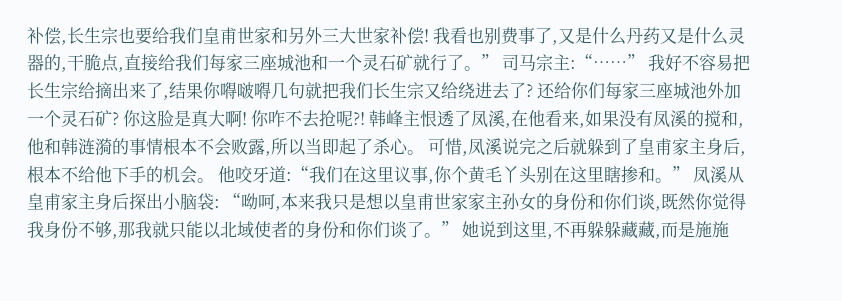补偿,长生宗也要给我们皇甫世家和另外三大世家补偿! 我看也别费事了,又是什么丹药又是什么灵器的,干脆点,直接给我们每家三座城池和一个灵石矿就行了。” 司马宗主:“……” 我好不容易把长生宗给摘出来了,结果你嘚啵嘚几句就把我们长生宗又给绕进去了? 还给你们每家三座城池外加一个灵石矿? 你这脸是真大啊! 你咋不去抢呢?! 韩峰主恨透了凤溪,在他看来,如果没有凤溪的搅和,他和韩涟漪的事情根本不会败露,所以当即起了杀心。 可惜,凤溪说完之后就躲到了皇甫家主身后,根本不给他下手的机会。 他咬牙道:“我们在这里议事,你个黄毛丫头别在这里瞎掺和。” 凤溪从皇甫家主身后探出小脑袋: “呦呵,本来我只是想以皇甫世家家主孙女的身份和你们谈,既然你觉得我身份不够,那我就只能以北域使者的身份和你们谈了。” 她说到这里,不再躲躲藏藏,而是施施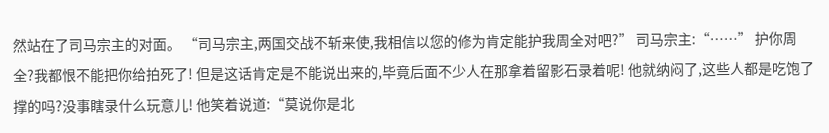然站在了司马宗主的对面。 “司马宗主,两国交战不斩来使,我相信以您的修为肯定能护我周全对吧?” 司马宗主:“……” 护你周全?我都恨不能把你给拍死了! 但是这话肯定是不能说出来的,毕竟后面不少人在那拿着留影石录着呢! 他就纳闷了,这些人都是吃饱了撑的吗?没事瞎录什么玩意儿! 他笑着说道:“莫说你是北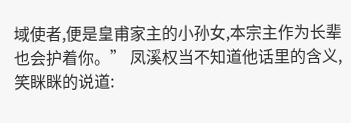域使者,便是皇甫家主的小孙女,本宗主作为长辈也会护着你。” 凤溪权当不知道他话里的含义,笑眯眯的说道: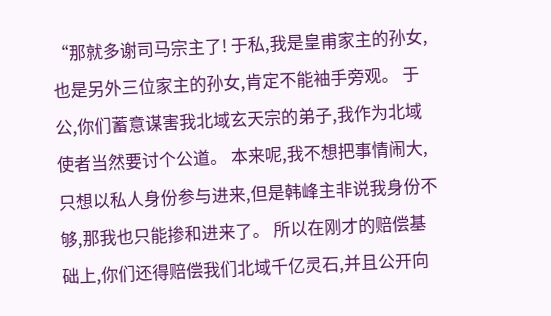“那就多谢司马宗主了! 于私,我是皇甫家主的孙女,也是另外三位家主的孙女,肯定不能袖手旁观。 于公,你们蓄意谋害我北域玄天宗的弟子,我作为北域使者当然要讨个公道。 本来呢,我不想把事情闹大,只想以私人身份参与进来,但是韩峰主非说我身份不够,那我也只能掺和进来了。 所以在刚才的赔偿基础上,你们还得赔偿我们北域千亿灵石,并且公开向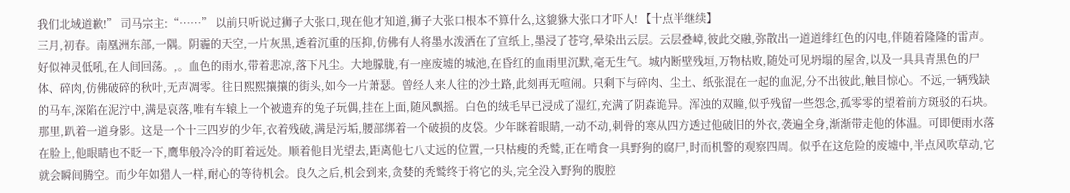我们北域道歉!” 司马宗主:“……” 以前只听说过狮子大张口,现在他才知道,狮子大张口根本不算什么,这貔貅大张口才吓人! 【十点半继续】
三月,初春。南凰洲东部,一隅。阴霾的天空,一片灰黑,透着沉重的压抑,仿佛有人将墨水泼洒在了宣纸上,墨浸了苍穹,晕染出云层。云层叠嶂,彼此交融,弥散出一道道绯红色的闪电,伴随着隆隆的雷声。好似神灵低吼,在人间回荡。,。血色的雨水,带着悲凉,落下凡尘。大地朦胧,有一座废墟的城池,在昏红的血雨里沉默,毫无生气。城内断壁残垣,万物枯败,随处可见坍塌的屋舍,以及一具具青黑色的尸体、碎肉,仿佛破碎的秋叶,无声凋零。往日熙熙攘攘的街头,如今一片萧瑟。曾经人来人往的沙土路,此刻再无喧闹。只剩下与碎肉、尘土、纸张混在一起的血泥,分不出彼此,触目惊心。不远,一辆残缺的马车,深陷在泥泞中,满是哀落,唯有车辕上一个被遗弃的兔子玩偶,挂在上面,随风飘摇。白色的绒毛早已浸成了湿红,充满了阴森诡异。浑浊的双瞳,似乎残留一些怨念,孤零零的望着前方斑驳的石块。那里,趴着一道身影。这是一个十三四岁的少年,衣着残破,满是污垢,腰部绑着一个破损的皮袋。少年眯着眼睛,一动不动,刺骨的寒从四方透过他破旧的外衣,袭遍全身,渐渐带走他的体温。可即便雨水落在脸上,他眼睛也不眨一下,鹰隼般冷冷的盯着远处。顺着他目光望去,距离他七八丈远的位置,一只枯瘦的秃鹫,正在啃食一具野狗的腐尸,时而机警的观察四周。似乎在这危险的废墟中,半点风吹草动,它就会瞬间腾空。而少年如猎人一样,耐心的等待机会。良久之后,机会到来,贪婪的秃鹫终于将它的头,完全没入野狗的腹腔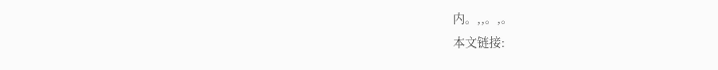内。,,。,。
本文链接: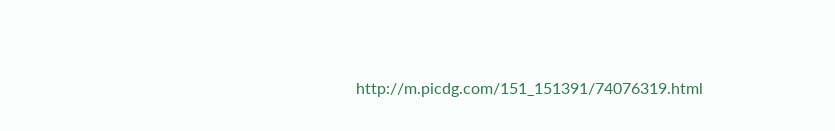http://m.picdg.com/151_151391/74076319.html